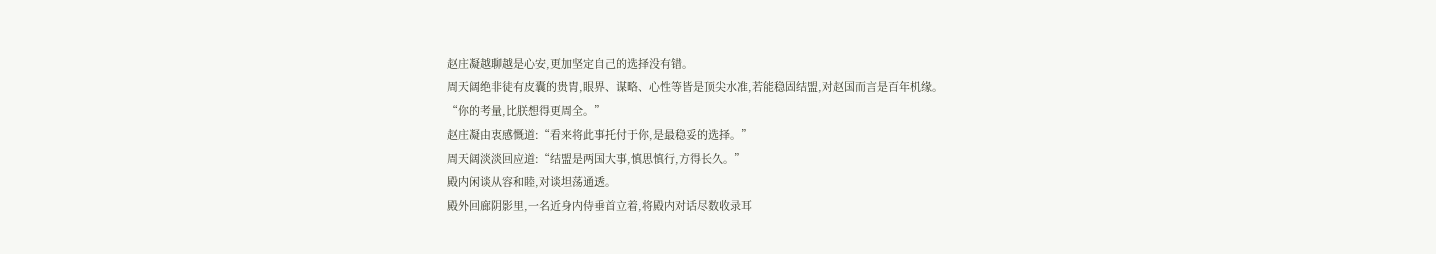赵庄凝越聊越是心安,更加坚定自己的选择没有错。
周天阔绝非徒有皮囊的贵胄,眼界、谋略、心性等皆是顶尖水准,若能稳固结盟,对赵国而言是百年机缘。
“你的考量,比朕想得更周全。”
赵庄凝由衷感慨道:“看来将此事托付于你,是最稳妥的选择。”
周天阔淡淡回应道:“结盟是两国大事,慎思慎行,方得长久。”
殿内闲谈从容和睦,对谈坦荡通透。
殿外回廊阴影里,一名近身内侍垂首立着,将殿内对话尽数收录耳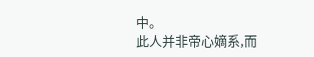中。
此人并非帝心嫡系,而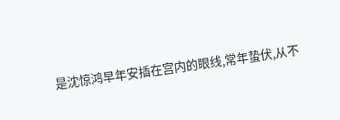是沈惊鸿早年安插在宫内的眼线,常年蛰伏,从不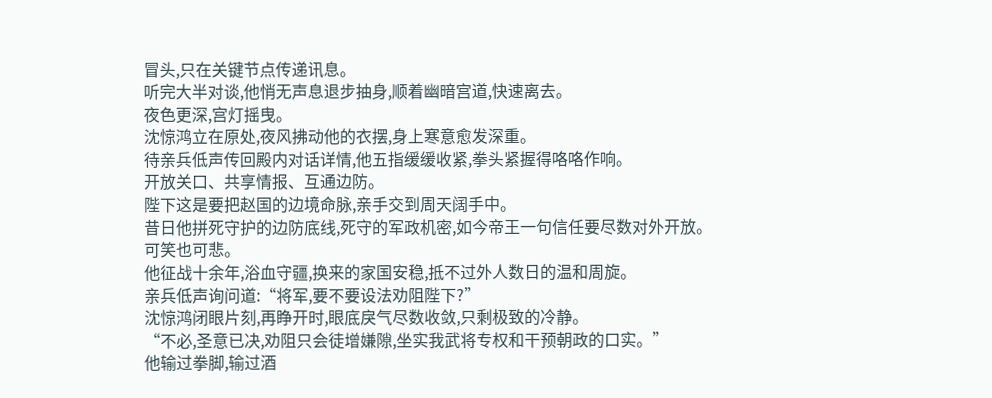冒头,只在关键节点传递讯息。
听完大半对谈,他悄无声息退步抽身,顺着幽暗宫道,快速离去。
夜色更深,宫灯摇曳。
沈惊鸿立在原处,夜风拂动他的衣摆,身上寒意愈发深重。
待亲兵低声传回殿内对话详情,他五指缓缓收紧,拳头紧握得咯咯作响。
开放关口、共享情报、互通边防。
陛下这是要把赵国的边境命脉,亲手交到周天阔手中。
昔日他拼死守护的边防底线,死守的军政机密,如今帝王一句信任要尽数对外开放。
可笑也可悲。
他征战十余年,浴血守疆,换来的家国安稳,抵不过外人数日的温和周旋。
亲兵低声询问道:“将军,要不要设法劝阻陛下?”
沈惊鸿闭眼片刻,再睁开时,眼底戾气尽数收敛,只剩极致的冷静。
“不必,圣意已决,劝阻只会徒增嫌隙,坐实我武将专权和干预朝政的口实。”
他输过拳脚,输过酒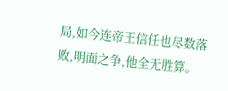局,如今连帝王信任也尽数落败,明面之争,他全无胜算。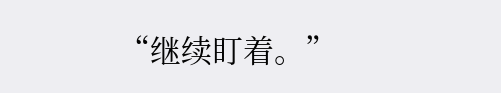“继续盯着。”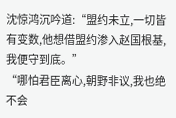沈惊鸿沉吟道:“盟约未立,一切皆有变数,他想借盟约渗入赵国根基,我便守到底。”
“哪怕君臣离心,朝野非议,我也绝不会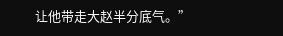让他带走大赵半分底气。”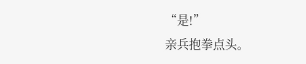“是!”
亲兵抱拳点头。